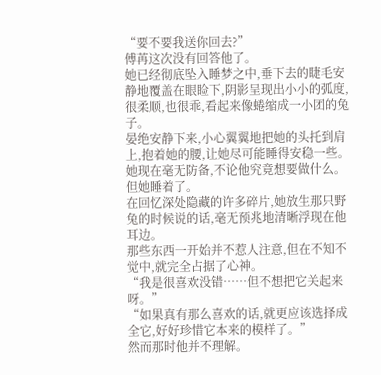“要不要我送你回去?”
傅苒这次没有回答他了。
她已经彻底坠入睡梦之中,垂下去的睫毛安静地覆盖在眼睑下,阴影呈现出小小的弧度,很柔顺,也很乖,看起来像蜷缩成一小团的兔子。
晏绝安静下来,小心翼翼地把她的头托到肩上,抱着她的腰,让她尽可能睡得安稳一些。
她现在毫无防备,不论他究竟想要做什么。
但她睡着了。
在回忆深处隐藏的许多碎片,她放生那只野兔的时候说的话,毫无预兆地清晰浮现在他耳边。
那些东西一开始并不惹人注意,但在不知不觉中,就完全占据了心神。
“我是很喜欢没错……但不想把它关起来呀。”
“如果真有那么喜欢的话,就更应该选择成全它,好好珍惜它本来的模样了。”
然而那时他并不理解。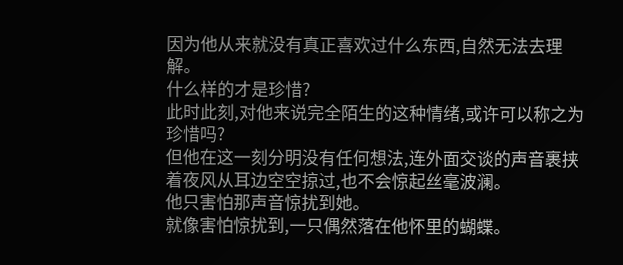因为他从来就没有真正喜欢过什么东西,自然无法去理解。
什么样的才是珍惜?
此时此刻,对他来说完全陌生的这种情绪,或许可以称之为珍惜吗?
但他在这一刻分明没有任何想法,连外面交谈的声音裹挟着夜风从耳边空空掠过,也不会惊起丝毫波澜。
他只害怕那声音惊扰到她。
就像害怕惊扰到,一只偶然落在他怀里的蝴蝶。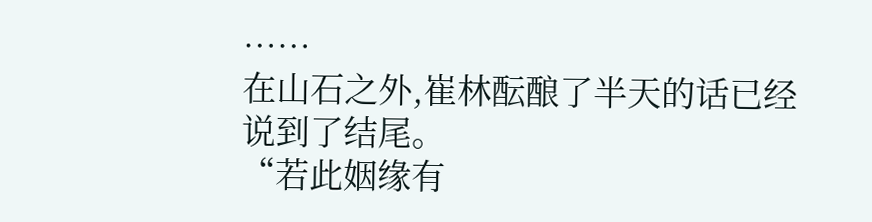……
在山石之外,崔林酝酿了半天的话已经说到了结尾。
“若此姻缘有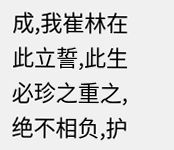成,我崔林在此立誓,此生必珍之重之,绝不相负,护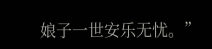娘子一世安乐无忧。”